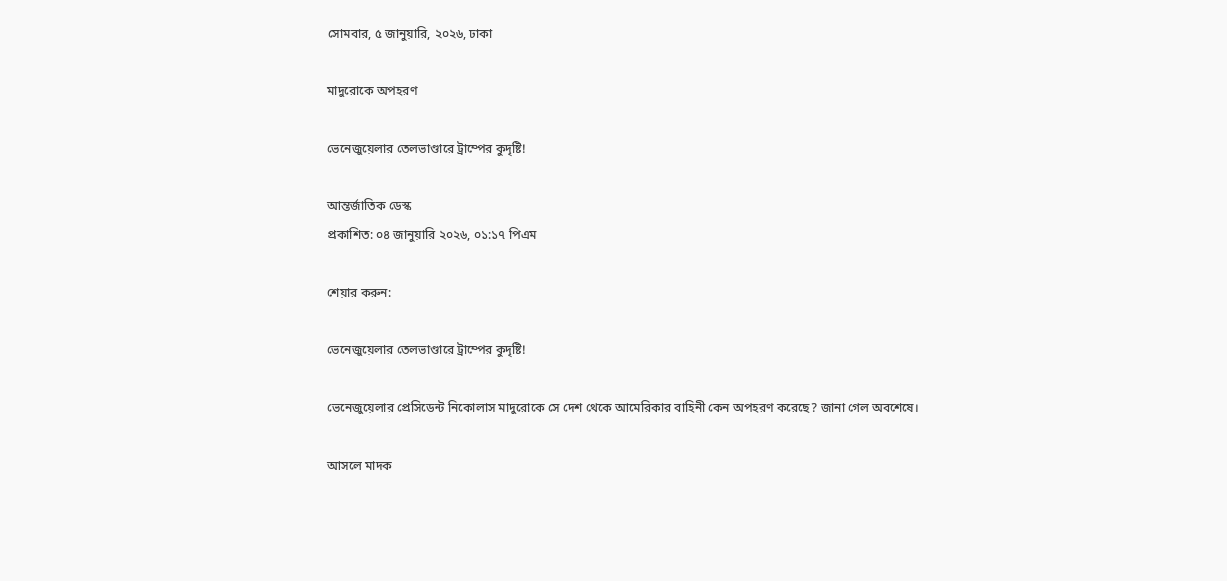সোমবার, ৫ জানুয়ারি, ২০২৬, ঢাকা

মাদুরোকে অপহরণ

ভেনেজুয়েলার তেলভাণ্ডারে ট্রাম্পের কুদৃষ্টি!

আন্তর্জাতিক ডেস্ক
প্রকাশিত: ০৪ জানুয়ারি ২০২৬, ০১:১৭ পিএম

শেয়ার করুন:

ভেনেজুয়েলার তেলভাণ্ডারে ট্রাম্পের কুদৃষ্টি!

ভেনেজুয়েলার প্রেসিডেন্ট নিকোলাস মাদুরোকে সে দেশ থেকে আমেরিকার বাহিনী কেন অপহরণ করেছে? জানা গেল অবশেষে।

আসলে মাদক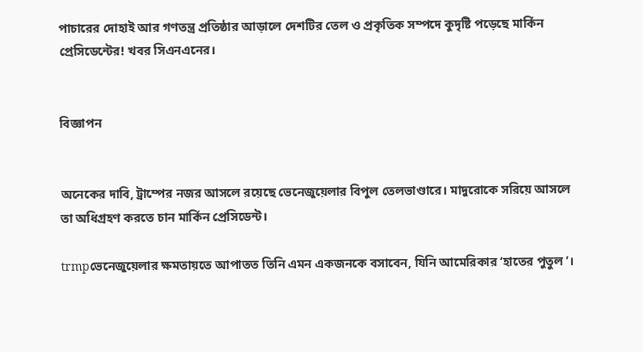পাচারের দোহাই আর গণতন্ত্র প্রতিষ্ঠার আড়ালে দেশটির তেল ও প্রকৃতিক সম্পদে কুদৃষ্টি পড়েছে মার্কিন প্রেসিডেন্টের! খবর সিএনএনের।


বিজ্ঞাপন


অনেকের দাবি, ট্রাম্পের নজর আসলে রয়েছে ভেনেজুয়েলার বিপুল তেলভাণ্ডারে। মাদুরোকে সরিয়ে আসলে তা অধিগ্রহণ করতে চান মার্কিন প্রেসিডেন্ট।

trmpভেনেজুয়েলার ক্ষমতায়তে আপাতত তিনি এমন একজনকে বসাবেন, যিনি আমেরিকার ‘হাতের পুতুল’।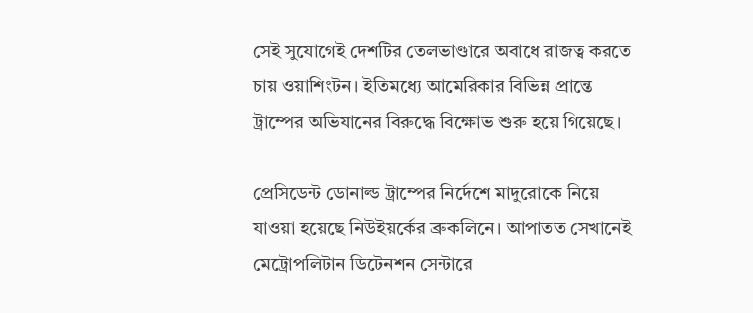সেই সুযোগেই দেশটির তেলভাণ্ডারে অবাধে রাজত্ব করতে চায় ওয়াশিংটন। ইতিমধ্যে আমেরিকার বিভিন্ন প্রান্তে ট্রাম্পের অভিযানের বিরুদ্ধে বিক্ষোভ শুরু হয়ে গিয়েছে।

প্রেসিডেন্ট ডোনাল্ড ট্রাম্পের নির্দেশে মাদুরোকে নিয়ে যাওয়া হয়েছে নিউইয়র্কের ব্রুকলিনে। আপাতত সেখানেই মেট্রোপলিটান ডিটেনশন সেন্টারে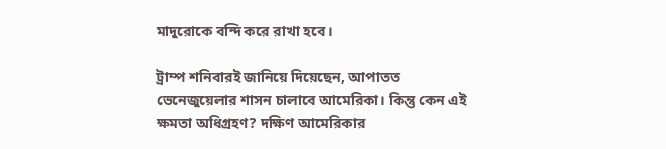মাদুরোকে বন্দি করে রাখা হবে।

ট্রাম্প শনিবারই জানিয়ে দিয়েছেন, আপাতত ভেনেজুয়েলার শাসন চালাবে আমেরিকা। কিন্তু কেন এই ক্ষমতা অধিগ্রহণ? দক্ষিণ আমেরিকার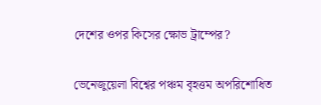দেশের ওপর কিসের ক্ষোভ ট্রাম্পের?

ভেনেজুয়েলা বিশ্বের পঞ্চম বৃহত্তম অপরিশোধিত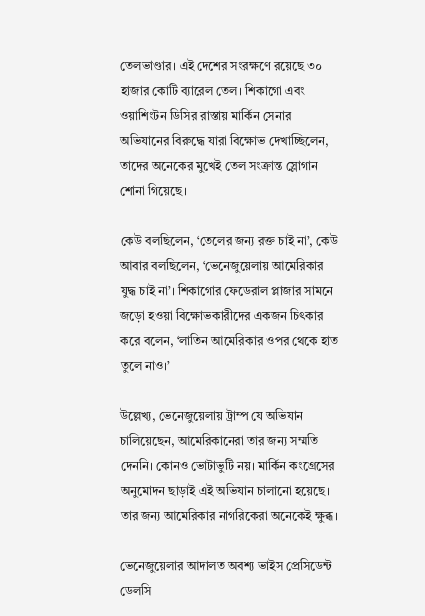তেলভাণ্ডার। এই দেশের সংরক্ষণে রয়েছে ৩০ হাজার কোটি ব্যারেল তেল। শিকাগো এবং ওয়াশিংটন ডিসির রাস্তায় মার্কিন সেনার অভিযানের বিরুদ্ধে যারা বিক্ষোভ দেখাচ্ছিলেন, তাদের অনেকের মুখেই তেল সংক্রান্ত স্লোগান শোনা গিয়েছে।

কেউ বলছিলেন, ‘তেলের জন্য রক্ত চাই না’, কেউ আবার বলছিলেন, ‘ভেনেজুয়েলায় আমেরিকার যুদ্ধ চাই না’। শিকাগোর ফেডেরাল প্লাজার সামনে জড়ো হওয়া বিক্ষোভকারীদের একজন চিৎকার করে বলেন, ‘লাতিন আমেরিকার ওপর থেকে হাত তুলে নাও।’

উল্লেখ্য, ভেনেজুয়েলায় ট্রাম্প যে অভিযান চালিয়েছেন, আমেরিকানেরা তার জন্য সম্মতি দেননি। কোনও ভোটাভুটি নয়। মার্কিন কংগ্রেসের অনুমোদন ছাড়াই এই অভিযান চালানো হয়েছে। তার জন্য আমেরিকার নাগরিকেরা অনেকেই ক্ষুব্ধ।

ভেনেজুয়েলার আদালত অবশ্য ভাইস প্রেসিডেন্ট ডেলসি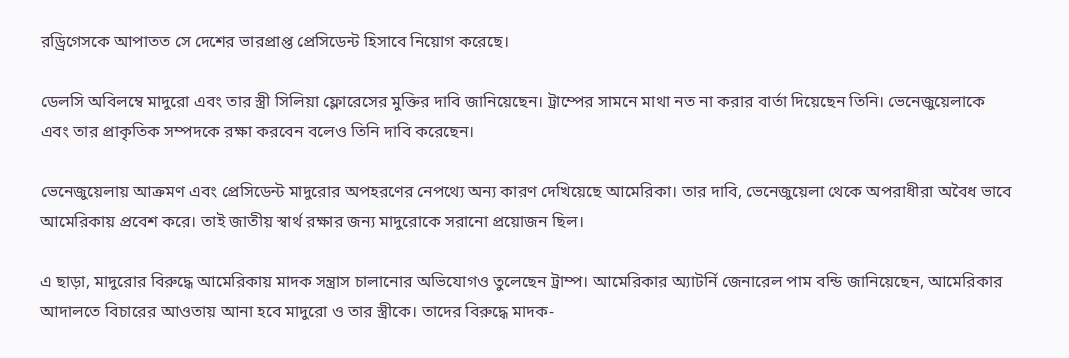রড্রিগেসকে আপাতত সে দেশের ভারপ্রাপ্ত প্রেসিডেন্ট হিসাবে নিয়োগ করেছে।

ডেলসি অবিলম্বে মাদুরো এবং তার স্ত্রী সিলিয়া ফ্লোরেসের মুক্তির দাবি জানিয়েছেন। ট্রাম্পের সামনে মাথা নত না করার বার্তা দিয়েছেন তিনি। ভেনেজুয়েলাকে এবং তার প্রাকৃতিক সম্পদকে রক্ষা করবেন বলেও তিনি দাবি করেছেন।

ভেনেজুয়েলায় আক্রমণ এবং প্রেসিডেন্ট মাদুরোর অপহরণের নেপথ্যে অন্য কারণ দেখিয়েছে আমেরিকা। তার দাবি, ভেনেজুয়েলা থেকে অপরাধীরা অবৈধ ভাবে আমেরিকায় প্রবেশ করে। তাই জাতীয় স্বার্থ রক্ষার জন্য মাদুরোকে সরানো প্রয়োজন ছিল।

এ ছাড়া, মাদুরোর বিরুদ্ধে আমেরিকায় মাদক সন্ত্রাস চালানোর অভিযোগও তুলেছেন ট্রাম্প। আমেরিকার অ্যাটর্নি জেনারেল পাম বন্ডি জানিয়েছেন, আমেরিকার আদালতে বিচারের আওতায় আনা হবে মাদুরো ও তার স্ত্রীকে। তাদের বিরুদ্ধে মাদক-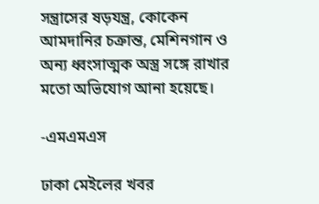সন্ত্রাসের ষড়যন্ত্র, কোকেন আমদানির চক্রান্ত, মেশিনগান ও অন্য ধ্বংসাত্মক অস্ত্র সঙ্গে রাখার মতো অভিযোগ আনা হয়েছে।

-এমএমএস

ঢাকা মেইলের খবর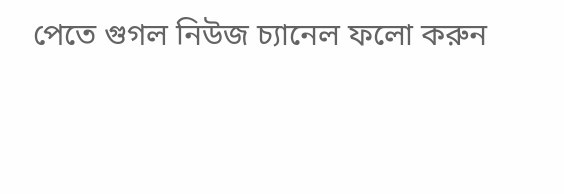পেতে গুগল নিউজ চ্যানেল ফলো করুন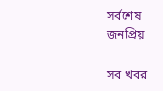সর্বশেষ
জনপ্রিয়

সব খবর